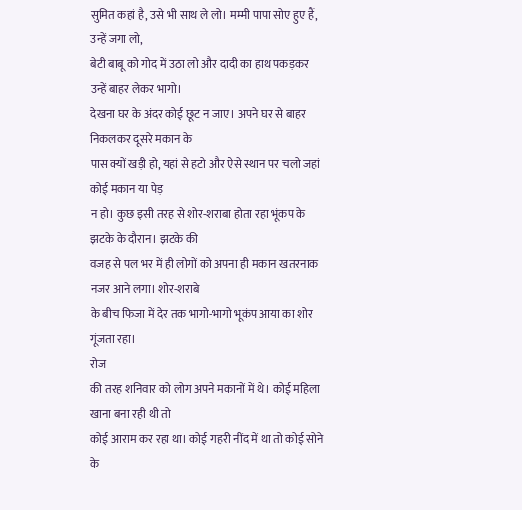सुमित कहां है, उसे भी साथ ले लो। मम्मी पापा सोए हुए हैं, उन्हें जगा लो,
बेटी बाबू को गोद में उठा लो और दादी का हाथ पकड़कर उन्हें बाहर लेकर भागो।
देखना घर के अंदर कोई छूट न जाए। अपने घर से बाहर निकलकर दूसरे मकान के
पास क्यों खड़ी हो, यहां से हटो और ऐसे स्थान पर चलो जहां कोई मकान या पेड़
न हो। कुछ इसी तरह से शोर-शराबा होता रहा भूंकप के झटके के दौरान। झटके की
वजह से पल भर में ही लोगों को अपना ही मकान खतरनाक नजर आने लगा। शोर-शराबे
के बीच फिजा में देर तक भागो-भागो भूकंप आया का शोर गूंजता रहा।
रोज
की तरह शनिवार को लोग अपने मकानों में थे। कोई महिला खाना बना रही थी तो
कोई आराम कर रहा था। कोई गहरी नींद में था तो कोई सोने के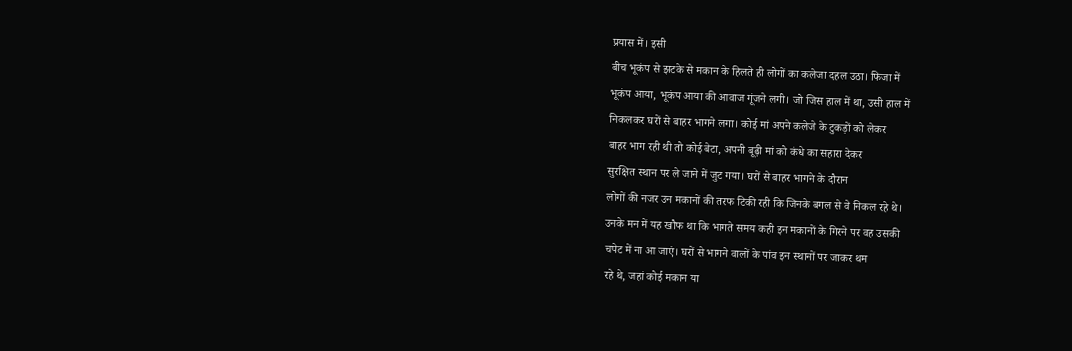प्रयास में। इसी
बीच भूकंप से झटके से मकान के हिलते ही लोगों का कलेजा दहल उठा। फिजा में
भूकंप आया, भूकंप आया की आवाज गूंजने लगी। जो जिस हाल में था, उसी हाल में
निकलकर घरों से बाहर भागने लगा। कोई मां अपने कलेजे के टुकड़ों को लेकर
बाहर भाग रही थी तो कोई बेटा, अपनी बूढ़ी मां को कंधे का सहारा देकर
सुरक्षित स्थान पर ले जाने में जुट गया। घरों से बाहर भागने के दौरान
लोगों की नजर उन मकानों की तरफ टिकी रही कि जिनके बगल से वे निकल रहे थे।
उनके मन में यह खौफ था कि भागते समय कही इन मकानों के गिरने पर वह उसकी
चपेट में ना आ जाएं। घरों से भागने वालों के पांव इन स्थानों पर जाकर थम
रहे थे, जहां कोई मकान या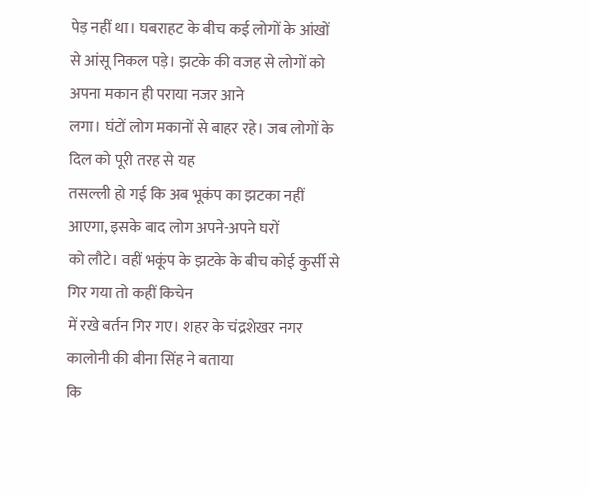पेड़ नहीं था। घबराहट के बीच कई लोगों के आंखों
से आंसू निकल पड़े। झटके की वजह से लोगों को अपना मकान ही पराया नजर आने
लगा। घंटों लोग मकानों से बाहर रहे। जब लोगों के दिल को पूरी तरह से यह
तसल्ली हो गई कि अब भूकंप का झटका नहीं आएगा, इसके बाद लोग अपने-अपने घरों
को लौटे। वहीं भकूंप के झटके के बीच कोई कुर्सी से गिर गया तो कहीं किचेन
में रखे बर्तन गिर गए। शहर के चंद्रशेखर नगर कालोनी की बीना सिंह ने बताया
कि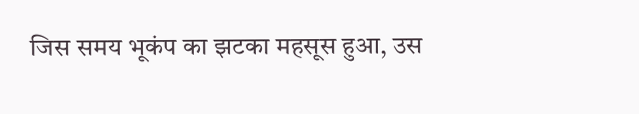जिस समय भूकंप का झटका महसूस हुआ, उस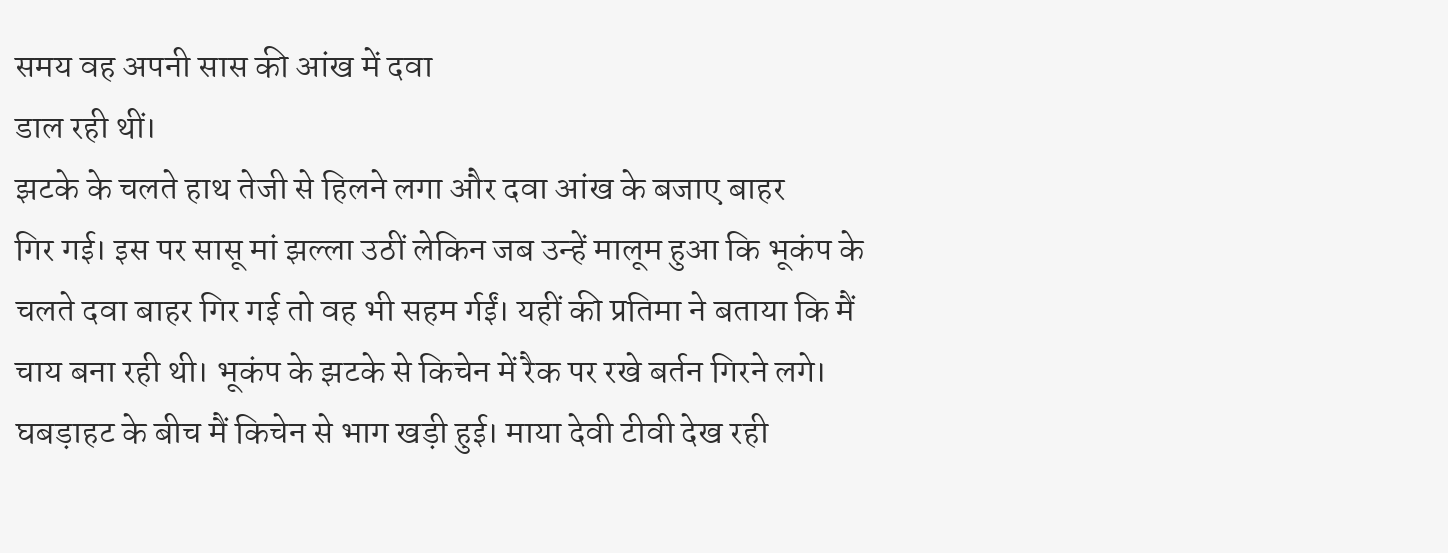समय वह अपनी सास की आंख में दवा
डाल रही थीं।
झटके के चलते हाथ तेजी से हिलने लगा और दवा आंख के बजाए बाहर
गिर गई। इस पर सासू मां झल्ला उठीं लेकिन जब उन्हें मालूम हुआ कि भूकंप के
चलते दवा बाहर गिर गई तो वह भी सहम र्गईं। यहीं की प्रतिमा ने बताया कि मैं
चाय बना रही थी। भूकंप के झटके से किचेन में रैक पर रखे बर्तन गिरने लगे।
घबड़ाहट के बीच मैं किचेन से भाग खड़ी हुई। माया देवी टीवी देख रही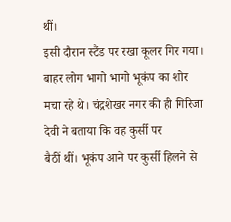थीं।
इसी दौरान स्टैंड पर रखा कूलर गिर गया। बाहर लोग भागो भागो भूकंप का शोर
मचा रहे थे। चंद्रशेखर नगर की ही गिरिजा देवी ने बताया कि वह कुर्सी पर
बैठीं थीं। भूकंप आने पर कुर्सी हिलने से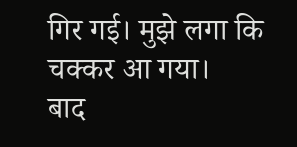गिर गई। मुझे लगा कि चक्कर आ गया।
बाद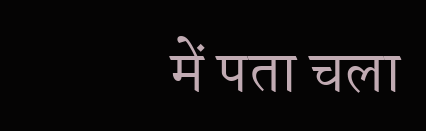में पता चला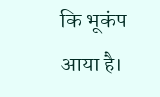कि भूकंप आया है।